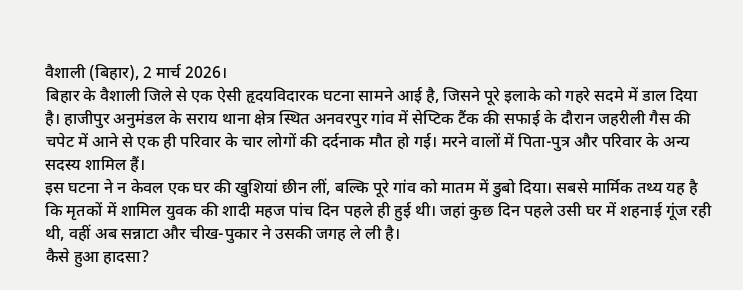वैशाली (बिहार), 2 मार्च 2026।
बिहार के वैशाली जिले से एक ऐसी हृदयविदारक घटना सामने आई है, जिसने पूरे इलाके को गहरे सदमे में डाल दिया है। हाजीपुर अनुमंडल के सराय थाना क्षेत्र स्थित अनवरपुर गांव में सेप्टिक टैंक की सफाई के दौरान जहरीली गैस की चपेट में आने से एक ही परिवार के चार लोगों की दर्दनाक मौत हो गई। मरने वालों में पिता-पुत्र और परिवार के अन्य सदस्य शामिल हैं।
इस घटना ने न केवल एक घर की खुशियां छीन लीं, बल्कि पूरे गांव को मातम में डुबो दिया। सबसे मार्मिक तथ्य यह है कि मृतकों में शामिल युवक की शादी महज पांच दिन पहले ही हुई थी। जहां कुछ दिन पहले उसी घर में शहनाई गूंज रही थी, वहीं अब सन्नाटा और चीख-पुकार ने उसकी जगह ले ली है।
कैसे हुआ हादसा?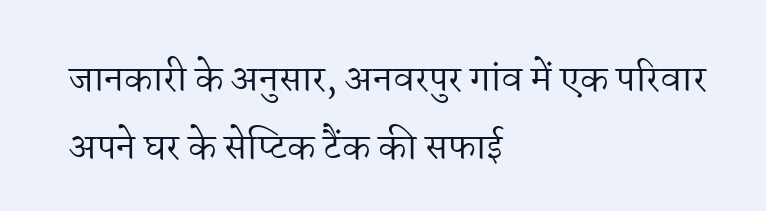जानकारी के अनुसार, अनवरपुर गांव में एक परिवार अपने घर के सेप्टिक टैंक की सफाई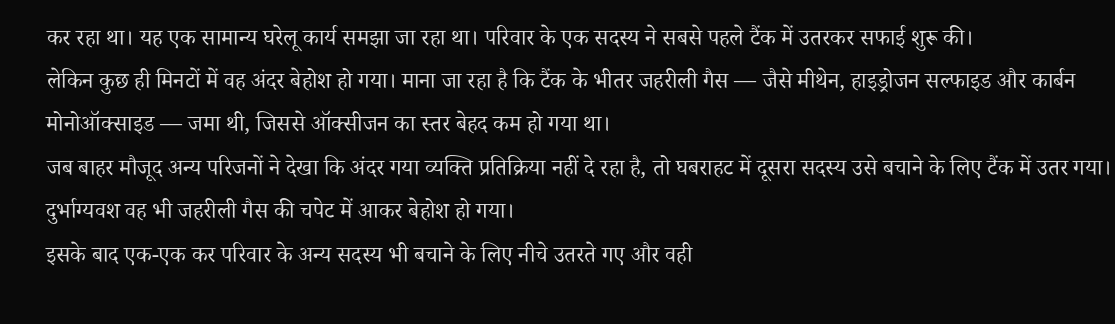कर रहा था। यह एक सामान्य घरेलू कार्य समझा जा रहा था। परिवार के एक सदस्य ने सबसे पहले टैंक में उतरकर सफाई शुरू की।
लेकिन कुछ ही मिनटों में वह अंदर बेहोश हो गया। माना जा रहा है कि टैंक के भीतर जहरीली गैस — जैसे मीथेन, हाइड्रोजन सल्फाइड और कार्बन मोनोऑक्साइड — जमा थी, जिससे ऑक्सीजन का स्तर बेहद कम हो गया था।
जब बाहर मौजूद अन्य परिजनों ने देखा कि अंदर गया व्यक्ति प्रतिक्रिया नहीं दे रहा है, तो घबराहट में दूसरा सदस्य उसे बचाने के लिए टैंक में उतर गया। दुर्भाग्यवश वह भी जहरीली गैस की चपेट में आकर बेहोश हो गया।
इसके बाद एक-एक कर परिवार के अन्य सदस्य भी बचाने के लिए नीचे उतरते गए और वही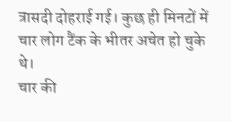त्रासदी दोहराई गई। कुछ ही मिनटों में चार लोग टैंक के भीतर अचेत हो चुके थे।
चार की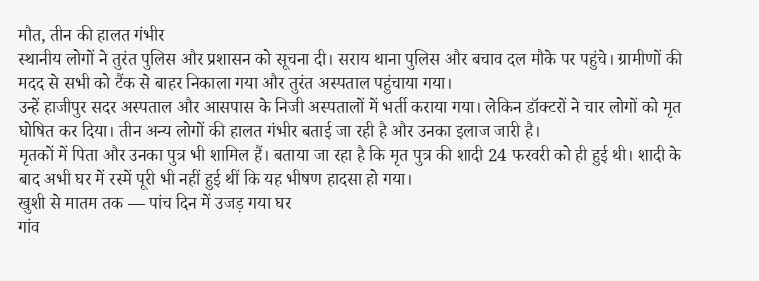मौत, तीन की हालत गंभीर
स्थानीय लोगों ने तुरंत पुलिस और प्रशासन को सूचना दी। सराय थाना पुलिस और बचाव दल मौके पर पहुंचे। ग्रामीणों की मदद से सभी को टैंक से बाहर निकाला गया और तुरंत अस्पताल पहुंचाया गया।
उन्हें हाजीपुर सदर अस्पताल और आसपास के निजी अस्पतालों में भर्ती कराया गया। लेकिन डॉक्टरों ने चार लोगों को मृत घोषित कर दिया। तीन अन्य लोगों की हालत गंभीर बताई जा रही है और उनका इलाज जारी है।
मृतकों में पिता और उनका पुत्र भी शामिल हैं। बताया जा रहा है कि मृत पुत्र की शादी 24 फरवरी को ही हुई थी। शादी के बाद अभी घर में रस्में पूरी भी नहीं हुई थीं कि यह भीषण हादसा हो गया।
खुशी से मातम तक — पांच दिन में उजड़ गया घर
गांव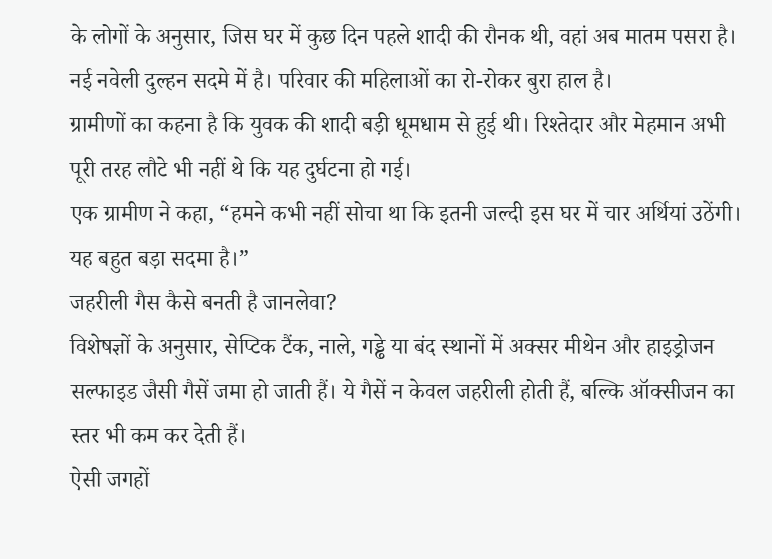के लोगों के अनुसार, जिस घर में कुछ दिन पहले शादी की रौनक थी, वहां अब मातम पसरा है। नई नवेली दुल्हन सदमे में है। परिवार की महिलाओं का रो-रोकर बुरा हाल है।
ग्रामीणों का कहना है कि युवक की शादी बड़ी धूमधाम से हुई थी। रिश्तेदार और मेहमान अभी पूरी तरह लौटे भी नहीं थे कि यह दुर्घटना हो गई।
एक ग्रामीण ने कहा, “हमने कभी नहीं सोचा था कि इतनी जल्दी इस घर में चार अर्थियां उठेंगी। यह बहुत बड़ा सदमा है।”
जहरीली गैस कैसे बनती है जानलेवा?
विशेषज्ञों के अनुसार, सेप्टिक टैंक, नाले, गड्ढे या बंद स्थानों में अक्सर मीथेन और हाइड्रोजन सल्फाइड जैसी गैसें जमा हो जाती हैं। ये गैसें न केवल जहरीली होती हैं, बल्कि ऑक्सीजन का स्तर भी कम कर देती हैं।
ऐसी जगहों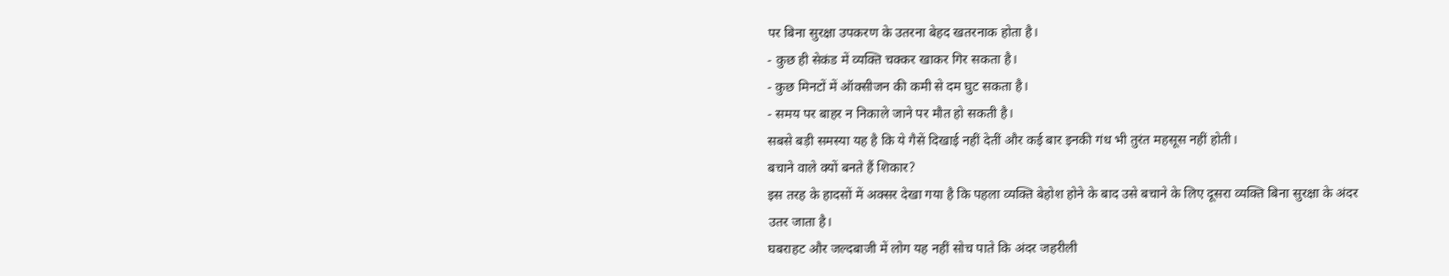पर बिना सुरक्षा उपकरण के उतरना बेहद खतरनाक होता है।
- कुछ ही सेकंड में व्यक्ति चक्कर खाकर गिर सकता है।
- कुछ मिनटों में ऑक्सीजन की कमी से दम घुट सकता है।
- समय पर बाहर न निकाले जाने पर मौत हो सकती है।
सबसे बड़ी समस्या यह है कि ये गैसें दिखाई नहीं देतीं और कई बार इनकी गंध भी तुरंत महसूस नहीं होती।
बचाने वाले क्यों बनते हैं शिकार?
इस तरह के हादसों में अक्सर देखा गया है कि पहला व्यक्ति बेहोश होने के बाद उसे बचाने के लिए दूसरा व्यक्ति बिना सुरक्षा के अंदर उतर जाता है।
घबराहट और जल्दबाजी में लोग यह नहीं सोच पाते कि अंदर जहरीली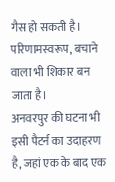गैस हो सकती है। परिणामस्वरूप, बचाने वाला भी शिकार बन जाता है।
अनवरपुर की घटना भी इसी पैटर्न का उदाहरण है, जहां एक के बाद एक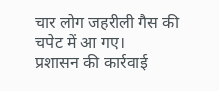चार लोग जहरीली गैस की चपेट में आ गए।
प्रशासन की कार्रवाई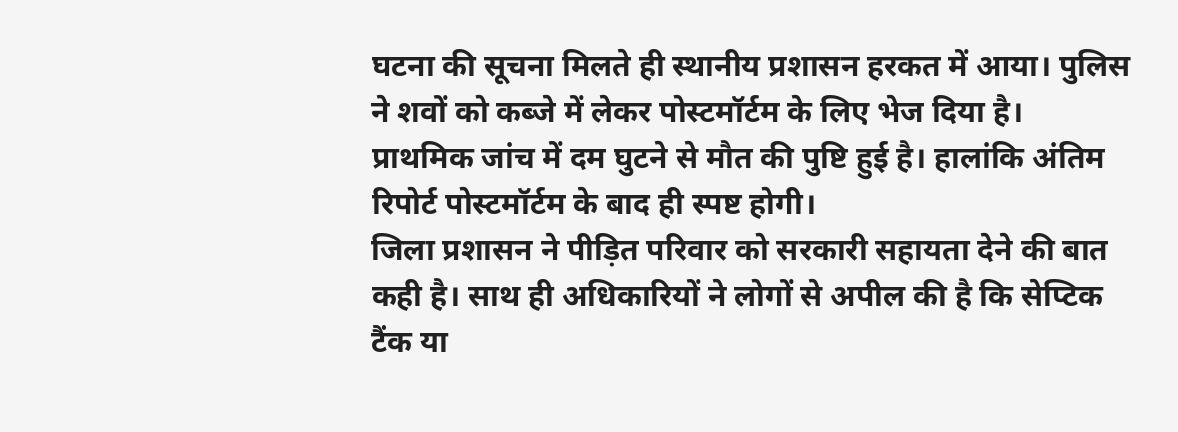घटना की सूचना मिलते ही स्थानीय प्रशासन हरकत में आया। पुलिस ने शवों को कब्जे में लेकर पोस्टमॉर्टम के लिए भेज दिया है।
प्राथमिक जांच में दम घुटने से मौत की पुष्टि हुई है। हालांकि अंतिम रिपोर्ट पोस्टमॉर्टम के बाद ही स्पष्ट होगी।
जिला प्रशासन ने पीड़ित परिवार को सरकारी सहायता देने की बात कही है। साथ ही अधिकारियों ने लोगों से अपील की है कि सेप्टिक टैंक या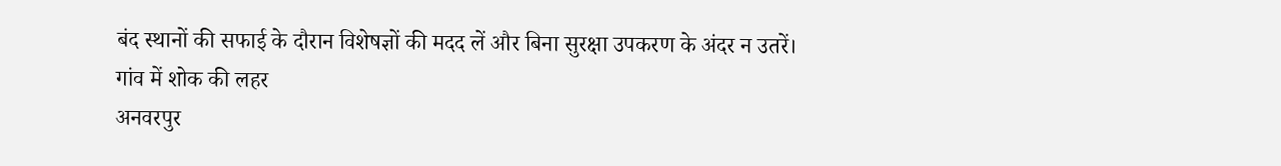बंद स्थानों की सफाई के दौरान विशेषज्ञों की मदद लें और बिना सुरक्षा उपकरण के अंदर न उतरें।
गांव में शोक की लहर
अनवरपुर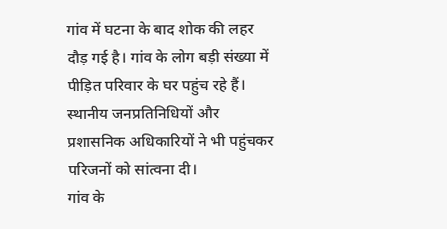गांव में घटना के बाद शोक की लहर दौड़ गई है। गांव के लोग बड़ी संख्या में पीड़ित परिवार के घर पहुंच रहे हैं।
स्थानीय जनप्रतिनिधियों और प्रशासनिक अधिकारियों ने भी पहुंचकर परिजनों को सांत्वना दी।
गांव के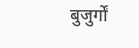बुजुर्गों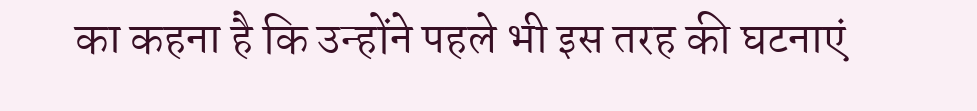का कहना है कि उन्होंने पहले भी इस तरह की घटनाएं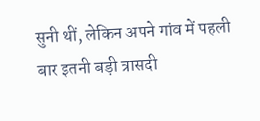सुनी थीं, लेकिन अपने गांव में पहली बार इतनी बड़ी त्रासदी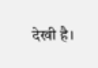देखी है।